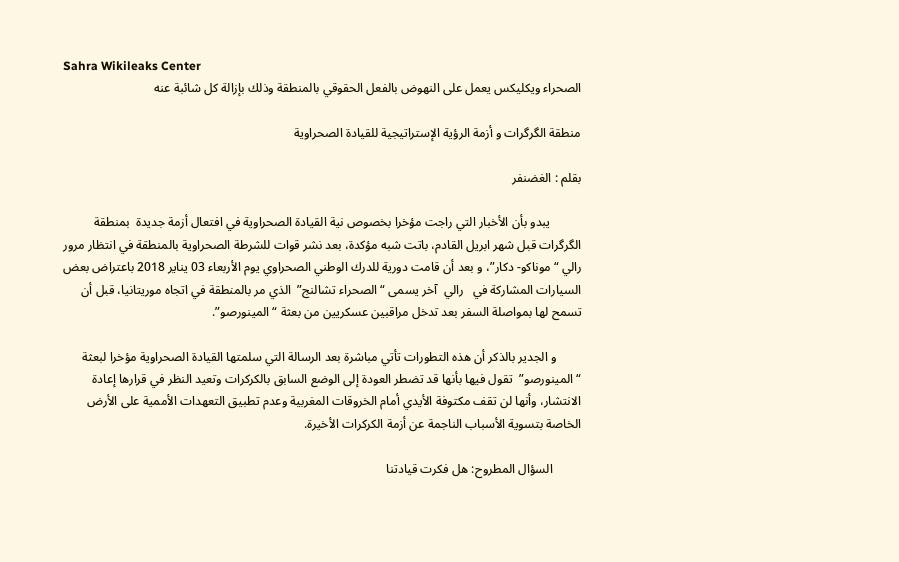Sahra Wikileaks Center
الصحراء ويكليكس يعمل على النهوض بالفعل الحقوقي بالمنطقة وذلك بإزالة كل شائبة عنه

منطقة الگرگرات و أزمة الرؤية الإستراتيجية للقيادة الصحراوية

بقلم : الغضنفر

          يبدو بأن الأخبار التي راجت مؤخرا بخصوص نية القيادة الصحراوية في افتعال أزمة جديدة  بمنطقة الگرگرات قبل شهر ابريل القادم، باتت شبه مؤكدة، بعد نشر قوات للشرطة الصحراوية بالمنطقة في انتظار مرور رالي “موناكو- دكار”، و بعد أن قامت دورية للدرك الوطني الصحراوي يوم الأربعاء 03 يناير 2018 باعتراض بعض السيارات المشاركة في   رالي  آخر يسمى “الصحراء تشالنج”  الذي مر بالمنطقة في اتجاه موريتانيا، قبل أن تسمح لها بمواصلة السفر بعد تدخل مراقبين عسكريين من بعثة “المينورصو”.

        و الجدير بالذكر أن هذه التطورات تأتي مباشرة بعد الرسالة التي سلمتها القيادة الصحراوية مؤخرا لبعثة “المينورصو”  تقول فيها بأنها قد تضطر العودة إلى الوضع السابق بالكركرات وتعيد النظر في قرارها إعادة الانتشار، وأنها لن تقف مكتوفة الأيدي أمام الخروقات المغربية وعدم تطبيق التعهدات الأممية على الأرض الخاصة بتسوية الأسباب الناجمة عن أزمة الكركرات الأخيرة.

         السؤال المطروح: هل فكرت قيادتنا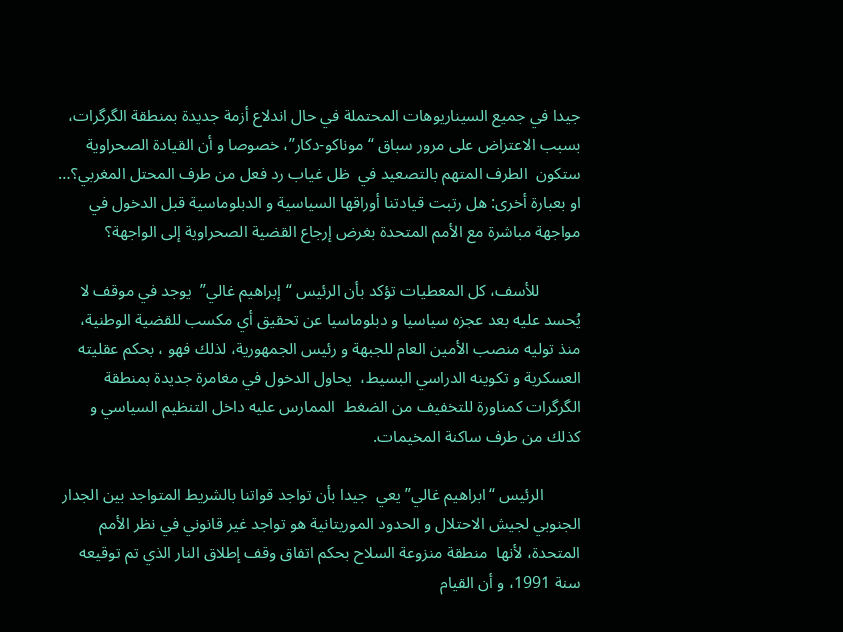جيدا في جميع السيناريوهات المحتملة في حال اندلاع أزمة جديدة بمنطقة الگرگرات، بسبب الاعتراض على مرور سباق “موناكو-دكار”، خصوصا و أن القيادة الصحراوية ستكون  الطرف المتهم بالتصعيد في  ظل غياب رد فعل من طرف المحتل المغربي؟… او بعبارة أخرى: هل رتبت قيادتنا أوراقها السياسية و الدبلوماسية قبل الدخول في مواجهة مباشرة مع الأمم المتحدة بغرض إرجاع القضية الصحراوية إلى الواجهة؟

          للأسف، كل المعطيات تؤكد بأن الرئيس “إبراهيم غالي”  يوجد في موقف لا يُحسد عليه بعد عجزه سياسيا و دبلوماسيا عن تحقيق أي مكسب للقضية الوطنية، منذ توليه منصب الأمين العام للجبهة و رئيس الجمهورية، لذلك فهو ، بحكم عقليته العسكرية و تكوينه الدراسي البسيط،  يحاول الدخول في مغامرة جديدة بمنطقة الگرگرات كمناورة للتخفيف من الضغط  الممارس عليه داخل التنظيم السياسي و كذلك من طرف ساكنة المخيمات.

         الرئيس “ابراهيم غالي” يعي  جيدا بأن تواجد قواتنا بالشريط المتواجد بين الجدار  الجنوبي لجيش الاحتلال و الحدود الموريتانية هو تواجد غير قانوني في نظر الأمم المتحدة، لأنها  منطقة منزوعة السلاح بحكم اتفاق وقف إطلاق النار الذي تم توقيعه سنة 1991، و أن القيام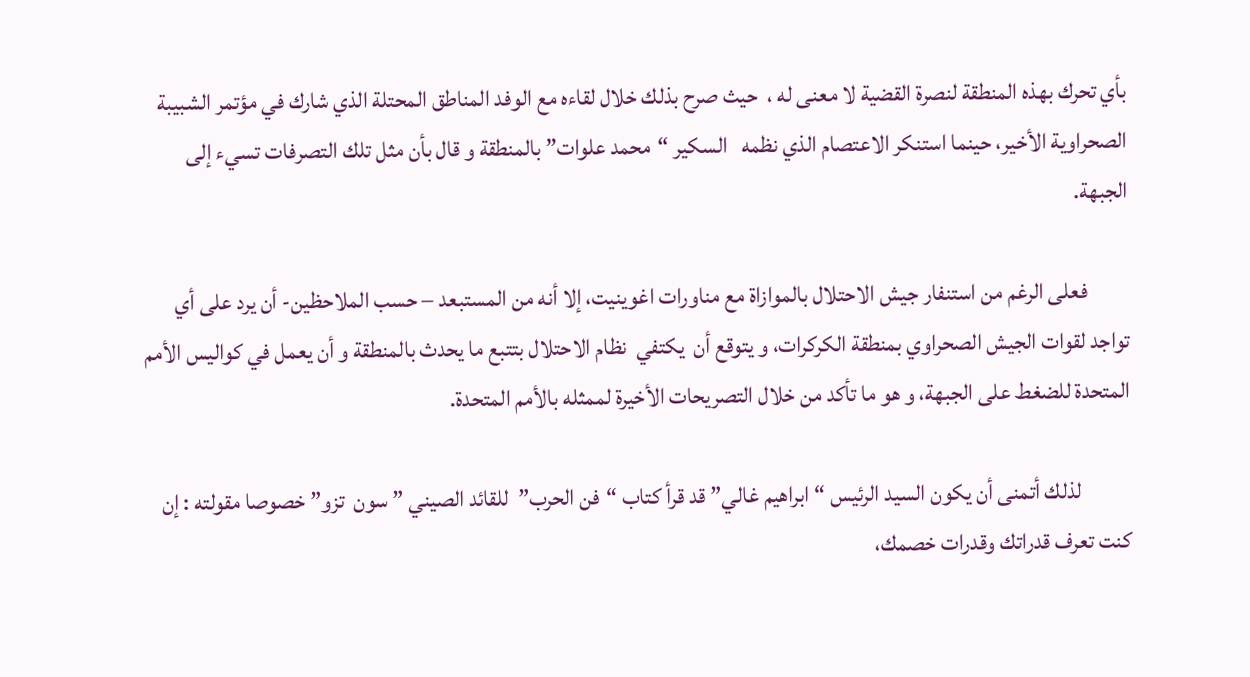بأي تحرك بهذه المنطقة لنصرة القضية لا معنى له ،  حيث صرح بذلك خلال لقاءه مع الوفد المناطق المحتلة الذي شارك في مؤتمر الشبيبة الصحراوية الأخير، حينما استنكر الاعتصام الذي نظمه   السكير “محمد علوات” بالمنطقة و قال بأن مثل تلك التصرفات تسيء إلى الجبهة.

         فعلى الرغم من استنفار جيش الاحتلال بالموازاة مع مناورات اغوينيت، إلا أنه من المستبعد – حسب الملاحظين- أن يرد على أي تواجد لقوات الجيش الصحراوي بمنطقة الكركرات، و يتوقع أن  يكتفي  نظام الاحتلال بتتبع ما يحدث بالمنطقة و أن يعمل في كواليس الأمم المتحدة للضغط على الجبهة، و هو ما تأكد من خلال التصريحات الأخيرة لممثله بالأمم المتحدة.

           لذلك أتمنى أن يكون السيد الرئيس “ابراهيم غالي” قد قرأ كتاب “فن الحرب”  للقائد الصيني ” سون  تزو” خصوصا مقولته : إن كنت تعرف قدراتك وقدرات خصمك،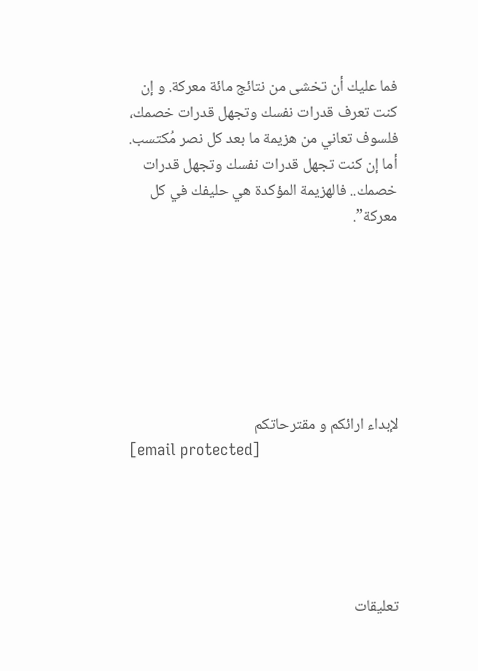فما عليك أن تخشى من نتائج مائة معركة. و إن كنت تعرف قدرات نفسك وتجهل قدرات خصمك، فلسوف تعاني من هزيمة ما بعد كل نصر مُكتسب. أما إن كنت تجهل قدرات نفسك وتجهل قدرات خصمك.. فالهزيمة المؤكدة هي حليفك في كل معركة”.







لإبداء ارائكم و مقترحاتكم
[email protected]





تعليقات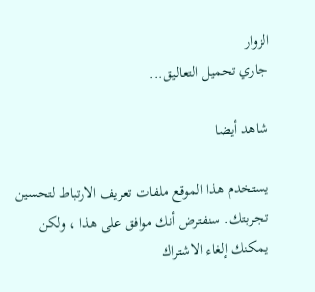الزوار
جاري تحميل التعاليق...

شاهد أيضا

يستخدم هذا الموقع ملفات تعريف الارتباط لتحسين تجربتك. سنفترض أنك موافق على هذا ، ولكن يمكنك إلغاء الاشتراك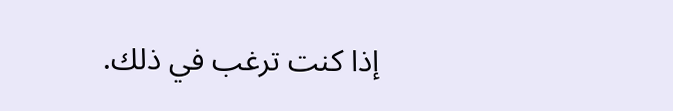إذا كنت ترغب في ذلك.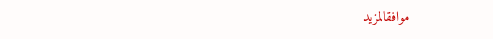موافقالمزيد